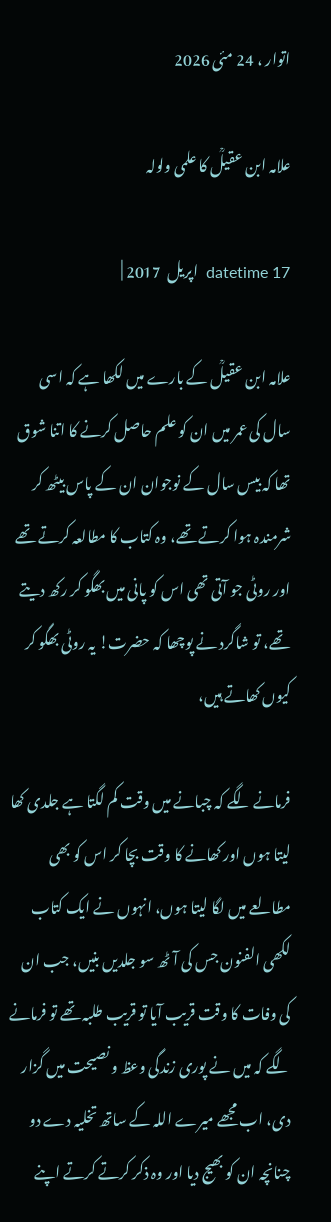اتوار ، 24 مئی 2026

علامہ ابن عقیلؒ کا علمی ولولہ

datetime 17  اپریل  2017 |

علامہ ابن عقیلؒ کے بارے میں لکھا ہے کہ اسی سال کی عمر میں ان کو علم حاصل کرنے کا اتنا شوق تھا کہ بیس سال کے نوجوان ان کے پاس بیٹھ کر شرمندہ ہوا کرتے تھے، وہ کتاب کا مطالعہ کرتے تھے اور روٹی جو آتی تھی اس کو پانی میں بھگو کر رکھ دیتے تھے، تو شاگرد نے پوچھا کہ حضرت! یہ روٹی بھگو کر کیوں کھاتے ہیں،

فرمانے لگے کہ چبانے میں وقت کم لگتا ہے جلدی کھا لیتا ہوں اور کھانے کا وقت بچا کر اس کو بھی مطالعے میں لگا لیتا ہوں، انہوں نے ایک کتاب لکھی الفنون جس کی آٹھ سو جلدیں بنیں، جب ان کی وفات کا وقت قریب آیا تو قریب طلبہ تھے تو فرمانے لگے کہ میں نے پوری زندگی وعظ و نصیحت میں گزار دی، اب مجھے میرے اللہ کے ساتھ تخلیہ دے دو چنانچہ ان کو بھیج دیا اور وہ ذکر کرتے کرتے اپنے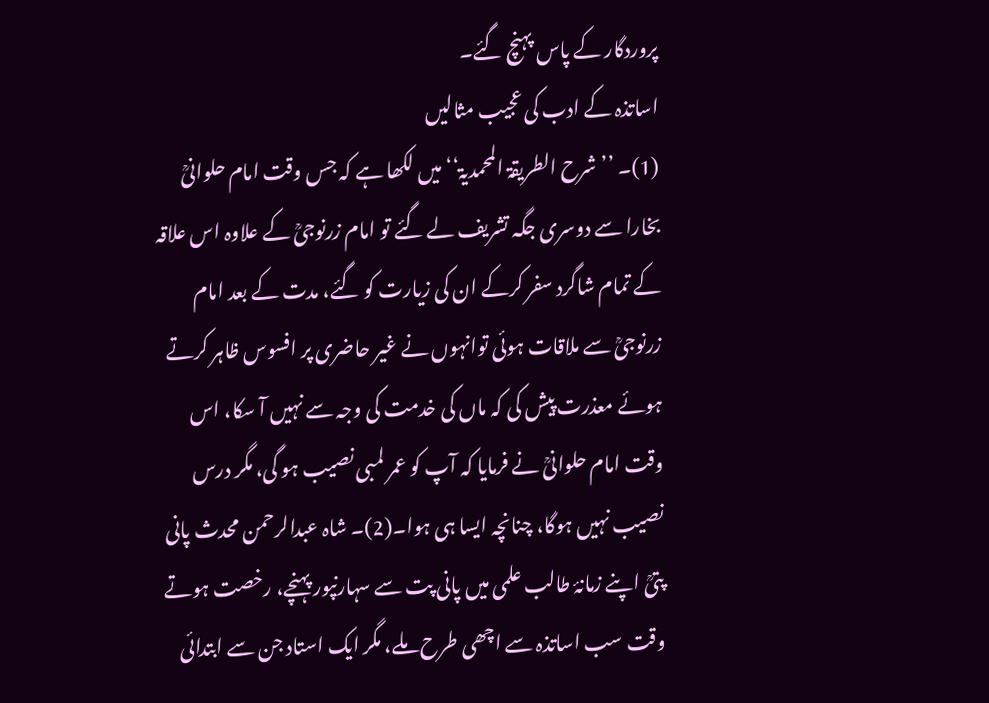پروردگار کے پاس پہنچ گئے۔
اساتذہ کے ادب کی عجیب مثالیں
(1)۔ ’’شرح الطریقۃ المحمدیۃ‘‘ میں لکھا ہے کہ جس وقت امام حلوانیؒ بخارا سے دوسری جگہ تشریف لے گئے تو امام زرنوجیؒ کے علاوہ اس علاقہ کے تمام شاگرد سفر کرکے ان کی زیارت کو گئے، مدت کے بعد امام زرنوجیؒ سے ملاقات ہوئی توانہوں نے غیر حاضری پر افسوس ظاہر کرتے ہوئے معذرت پیش کی کہ ماں کی خدمت کی وجہ سے نہیں آ سکا، اس وقت امام حلوانیؒ نے فرمایا کہ آپ کو عمر لمبی نصیب ہو گی، مگر درس نصیب نہیں ہوگا، چنانچہ ایسا ہی ہوا۔(2)۔ شاہ عبدالرحمن محدث پانی پتیؒ اپنے زمانۂ طالب علمی میں پانی پت سے سہارنپور پہنچے، رخصت ہوتے وقت سب اساتذہ سے اچھی طرح ملے، مگر ایک استاد جن سے ابتدائی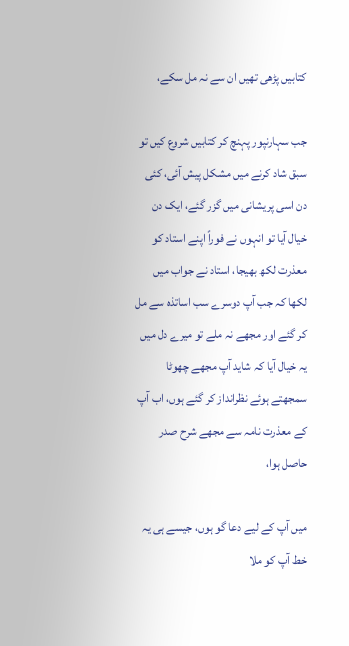کتابیں پڑھی تھیں ان سے نہ مل سکے،

جب سہارنپور پہنچ کر کتابیں شروع کیں تو سبق شاد کرنے میں مشکل پیش آئی، کئی دن اسی پریشانی میں گزر گئے، ایک دن خیال آیا تو انہوں نے فوراً اپنے استاد کو معذرت لکھ بھیجا، استاد نے جواب میں لکھا کہ جب آپ دوسرے سب اساتذہ سے مل کر گئے اور مجھے نہ ملے تو میرے دل میں یہ خیال آیا کہ شاید آپ مجھے چھوٹا سمجھتے ہوئے نظرانداز کر گئے ہوں، اب آپ کے معذرت نامہ سے مجھے شرح صدر حاصل ہوا،

میں آپ کے لیے دعا گو ہوں، جیسے ہی یہ خط آپ کو ملا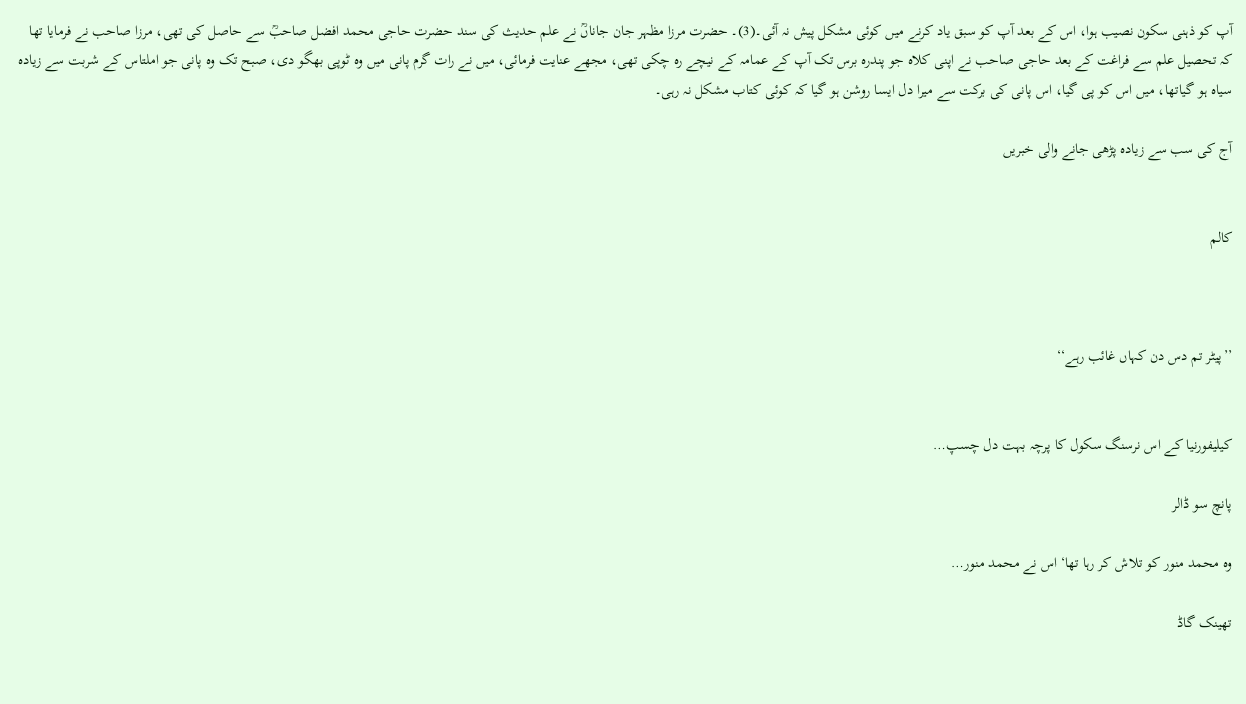آپ کو ذہنی سکون نصیب ہوا، اس کے بعد آپ کو سبق یاد کرنے میں کوئی مشکل پیش نہ آئی۔(3)۔ حضرت مرزا مظہر جان جاناںؒ نے علم حدیث کی سند حضرت حاجی محمد افضل صاحبؒ سے حاصل کی تھی، مرزا صاحب نے فرمایا تھا کہ تحصیل علم سے فراغت کے بعد حاجی صاحب نے اپنی کلاہ جو پندرہ برس تک آپ کے عمامہ کے نیچے رہ چکی تھی، مجھے عنایت فرمائی، میں نے رات گرم پانی میں وہ ٹوپی بھگو دی، صبح تک وہ پانی جو املتاس کے شربت سے زیادہ سیاہ ہو گیاتھا، میں اس کو پی گیا، اس پانی کی برکت سے میرا دل ایسا روشن ہو گیا کہ کوئی کتاب مشکل نہ رہی۔

آج کی سب سے زیادہ پڑھی جانے والی خبریں


کالم



’’پیٹر تم دس دن کہاں غائب رہے‘‘


کیلیفورنیا کے اس نرسنگ سکول کا پرچہ بہت دل چسپ…

پانچ سو ڈالر

وہ محمد منور کو تلاش کر رہا تھا‘ اس نے محمد منور…

تھینک گاڈ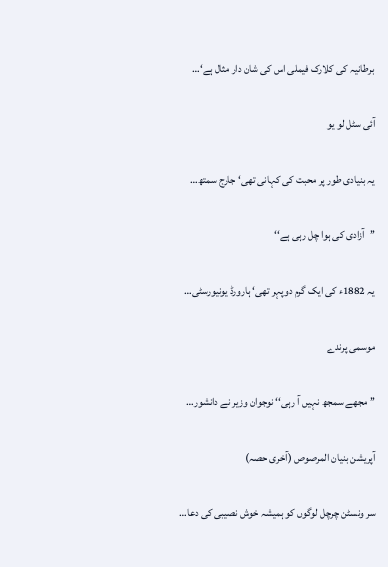برطانیہ کی کلارک فیملی اس کی شان دار مثال ہے‘…

آئی سٹل لو یو

یہ بنیادی طور پر محبت کی کہانی تھی‘ جارج سمتھ…

’’آزادی کی ہوا چل رہی ہے‘‘

یہ 1882ء کی ایک گرم دوپہر تھی‘ ہارورڈ یونیورسٹی…

موسمی پرندے

’’ مجھے سمجھ نہیں آ رہی‘‘ نوجوان وزیر نے دانشور…

آپریشن بنیان المرصوص (آخری حصہ)

سر ونسٹن چرچل لوگوں کو ہمیشہ خوش نصیبی کی دعا…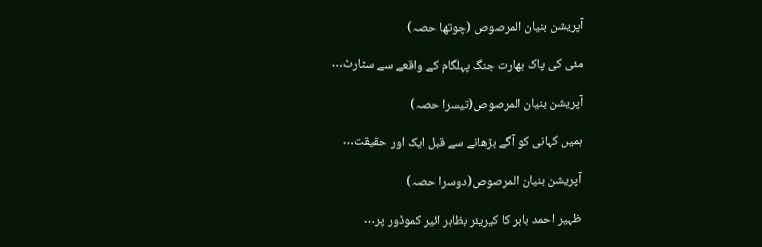آپریشن بنیان المرصوص (چوتھا حصہ)

مئی کی پاک بھارت جنگ پہلگام کے واقعے سے سٹارٹ…

آپریشن بنیان المرصوص(تیسرا حصہ)

ہمیں کہانی کو آگے بڑھانے سے قبل ایک اور حقیقت…

آپریشن بنیان المرصوص(دوسرا حصہ)

ظہیر احمد بابر کا کیریئر بظاہر ائیر کموڈور پر…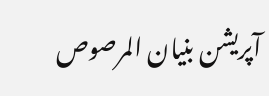آپریشن بنیان المرصوص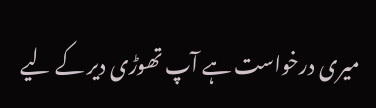میری درخواست ہے آپ تھوڑی دیر کے لیے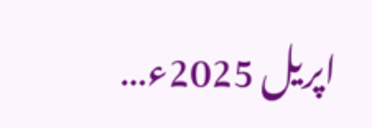اپریل 2025ء…